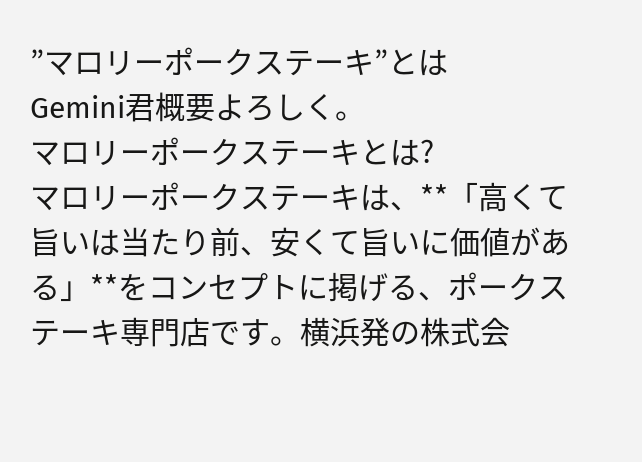”マロリーポークステーキ”とは
Gemini君概要よろしく。
マロリーポークステーキとは?
マロリーポークステーキは、**「高くて旨いは当たり前、安くて旨いに価値がある」**をコンセプトに掲げる、ポークステーキ専門店です。横浜発の株式会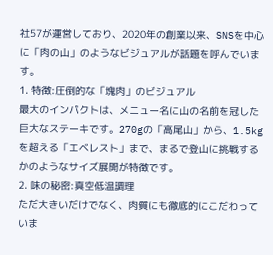社57が運営しており、2020年の創業以来、SNSを中心に「肉の山」のようなビジュアルが話題を呼んでいます。
1. 特徴:圧倒的な「塊肉」のビジュアル
最大のインパクトは、メニュー名に山の名前を冠した巨大なステーキです。270gの「高尾山」から、1.5kgを超える「エベレスト」まで、まるで登山に挑戦するかのようなサイズ展開が特徴です。
2. 味の秘密:真空低温調理
ただ大きいだけでなく、肉質にも徹底的にこだわっていま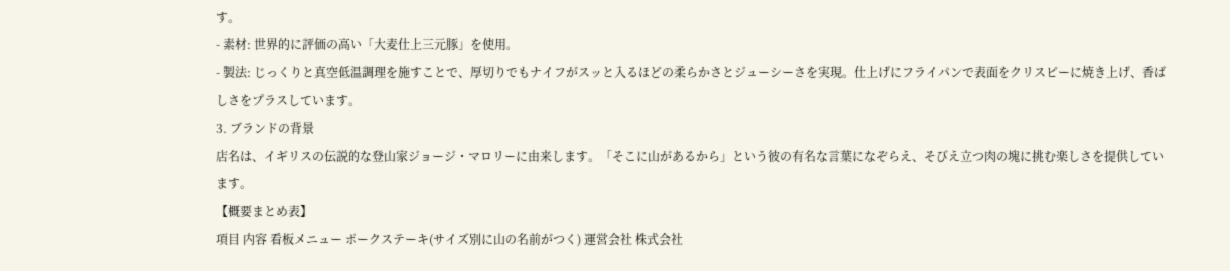す。
- 素材: 世界的に評価の高い「大麦仕上三元豚」を使用。
- 製法: じっくりと真空低温調理を施すことで、厚切りでもナイフがスッと入るほどの柔らかさとジューシーさを実現。仕上げにフライパンで表面をクリスピーに焼き上げ、香ばしさをプラスしています。
3. ブランドの背景
店名は、イギリスの伝説的な登山家ジョージ・マロリーに由来します。「そこに山があるから」という彼の有名な言葉になぞらえ、そびえ立つ肉の塊に挑む楽しさを提供しています。
【概要まとめ表】
項目 内容 看板メニュー ポークステーキ(サイズ別に山の名前がつく) 運営会社 株式会社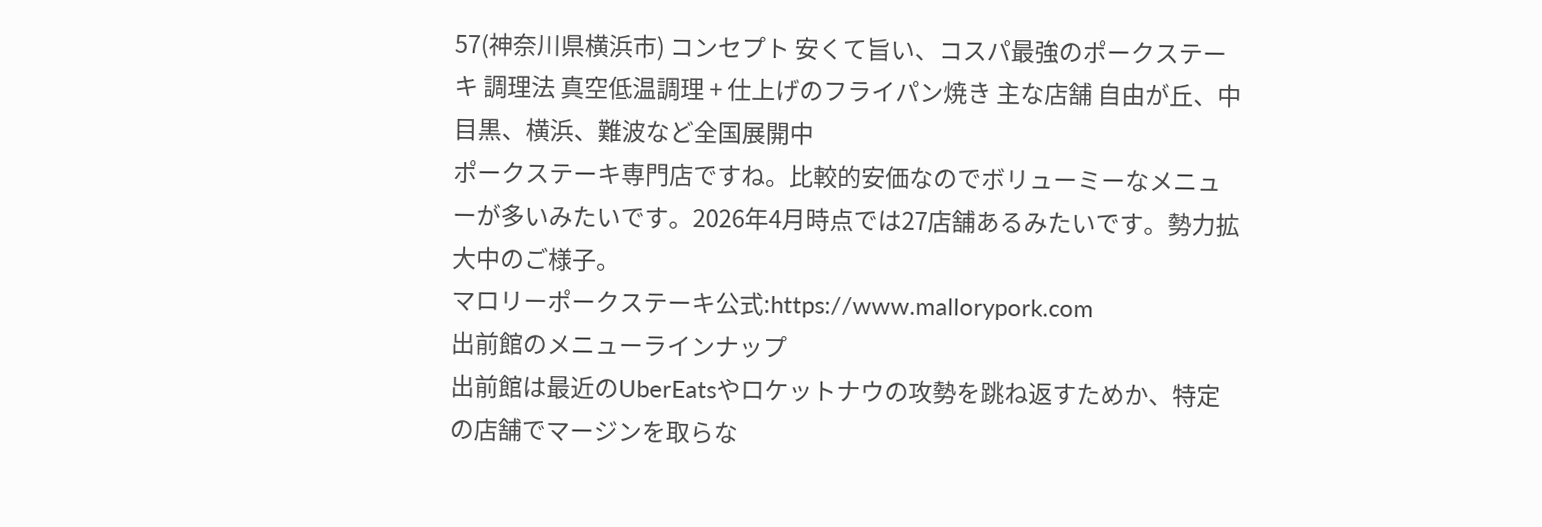57(神奈川県横浜市) コンセプト 安くて旨い、コスパ最強のポークステーキ 調理法 真空低温調理 + 仕上げのフライパン焼き 主な店舗 自由が丘、中目黒、横浜、難波など全国展開中
ポークステーキ専門店ですね。比較的安価なのでボリューミーなメニューが多いみたいです。2026年4月時点では27店舗あるみたいです。勢力拡大中のご様子。
マロリーポークステーキ公式:https://www.mallorypork.com
出前館のメニューラインナップ
出前館は最近のUberEatsやロケットナウの攻勢を跳ね返すためか、特定の店舗でマージンを取らな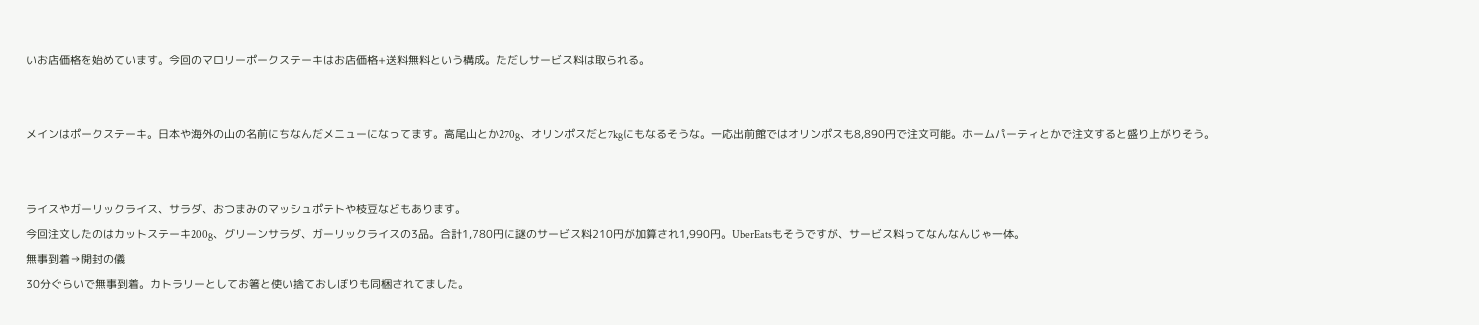いお店価格を始めています。今回のマロリーポークステーキはお店価格+送料無料という構成。ただしサービス料は取られる。


メインはポークステーキ。日本や海外の山の名前にちなんだメニューになってます。高尾山とか270g、オリンポスだと7kgにもなるそうな。一応出前館ではオリンポスも8,890円で注文可能。ホームパーティとかで注文すると盛り上がりそう。


ライスやガーリックライス、サラダ、おつまみのマッシュポテトや枝豆などもあります。
今回注文したのはカットステーキ200g、グリーンサラダ、ガーリックライスの3品。合計1,780円に謎のサービス料210円が加算され1,990円。UberEatsもそうですが、サービス料ってなんなんじゃ一体。
無事到着→開封の儀
30分ぐらいで無事到着。カトラリーとしてお箸と使い捨ておしぼりも同梱されてました。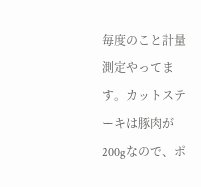毎度のこと計量測定やってます。カットステーキは豚肉が200gなので、ポ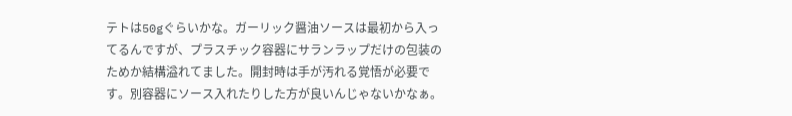テトは50gぐらいかな。ガーリック醤油ソースは最初から入ってるんですが、プラスチック容器にサランラップだけの包装のためか結構溢れてました。開封時は手が汚れる覚悟が必要です。別容器にソース入れたりした方が良いんじゃないかなぁ。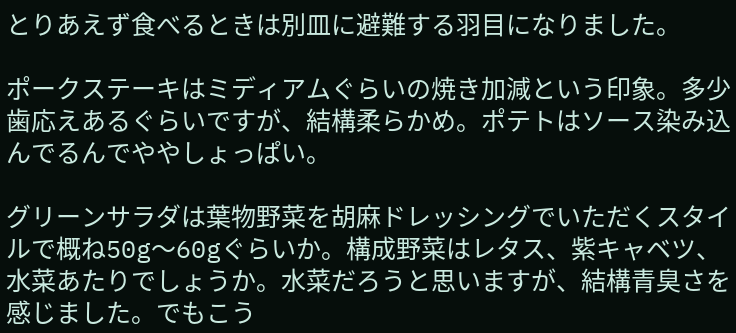とりあえず食べるときは別皿に避難する羽目になりました。

ポークステーキはミディアムぐらいの焼き加減という印象。多少歯応えあるぐらいですが、結構柔らかめ。ポテトはソース染み込んでるんでややしょっぱい。

グリーンサラダは葉物野菜を胡麻ドレッシングでいただくスタイルで概ね50g〜60gぐらいか。構成野菜はレタス、紫キャベツ、水菜あたりでしょうか。水菜だろうと思いますが、結構青臭さを感じました。でもこう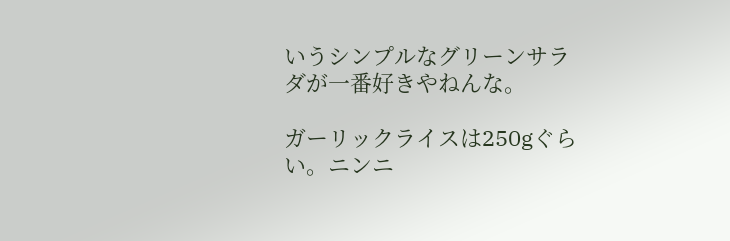いうシンプルなグリーンサラダが一番好きやねんな。

ガーリックライスは250gぐらい。ニンニ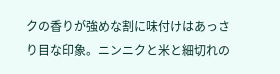クの香りが強めな割に味付けはあっさり目な印象。ニンニクと米と細切れの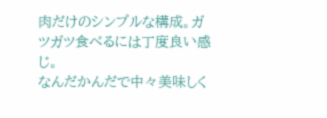肉だけのシンプルな構成。ガツガツ食べるには丁度良い感じ。
なんだかんだで中々美味しく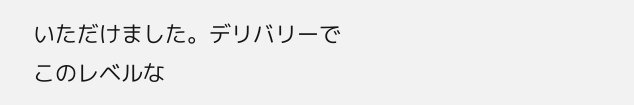いただけました。デリバリーでこのレベルな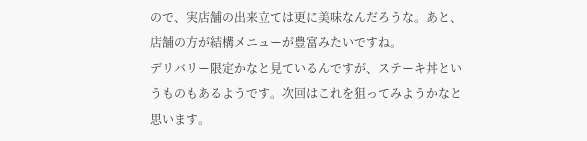ので、実店舗の出来立ては更に美味なんだろうな。あと、店舗の方が結構メニューが豊富みたいですね。
デリバリー限定かなと見ているんですが、ステーキ丼というものもあるようです。次回はこれを狙ってみようかなと思います。